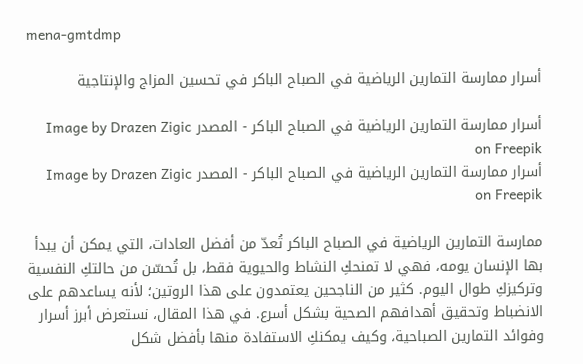mena-gmtdmp

أسرار ممارسة التمارين الرياضية في الصباح الباكر في تحسين المزاج والإنتاجية

أسرار ممارسة التمارين الرياضية في الصباح الباكر - المصدر Image by Drazen Zigic on Freepik
أسرار ممارسة التمارين الرياضية في الصباح الباكر - المصدر Image by Drazen Zigic on Freepik

ممارسة التمارين الرياضية في الصباح الباكر تُعدّ من أفضل العادات، التي يمكن أن يبدأ بها الإنسان يومه، فهي لا تمنحكِ النشاط والحيوية فقط، بل تُحسّن من حالتكِ النفسية وتركيزكِ طوال اليوم. كثير من الناجحين يعتمدون على هذا الروتين؛ لأنه يساعدهم على الانضباط وتحقيق أهدافهم الصحية بشكل أسرع. في هذا المقال، نستعرض أبرز أسرار وفوائد التمارين الصباحية، وكيف يمكنكِ الاستفادة منها بأفضل شكل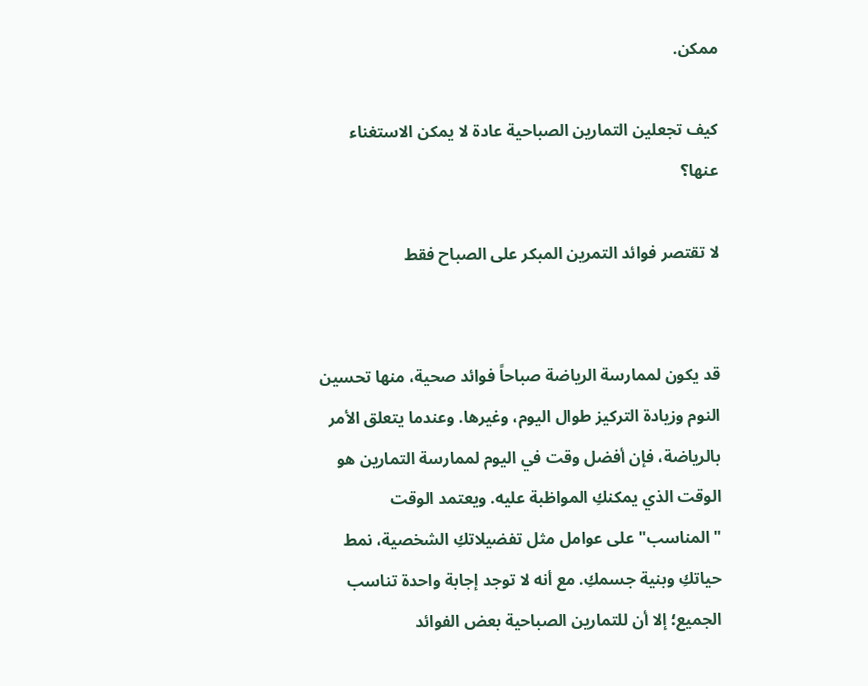ممكن.

كيف تجعلين التمارين الصباحية عادة لا يمكن الاستغناء عنها؟

لا تقتصر فوائد التمرين المبكر على الصباح فقط


قد يكون لممارسة الرياضة صباحاً فوائد صحية، منها تحسين النوم وزيادة التركيز طوال اليوم، وغيرها. وعندما يتعلق الأمر بالرياضة، فإن أفضل وقت في اليوم لممارسة التمارين هو الوقت الذي يمكنكِ المواظبة عليه. ويعتمد الوقت "المناسب" على عوامل مثل تفضيلاتكِ الشخصية، نمط حياتكِ وبنية جسمكِ. مع أنه لا توجد إجابة واحدة تناسب الجميع؛ إلا أن للتمارين الصباحية بعض الفوائد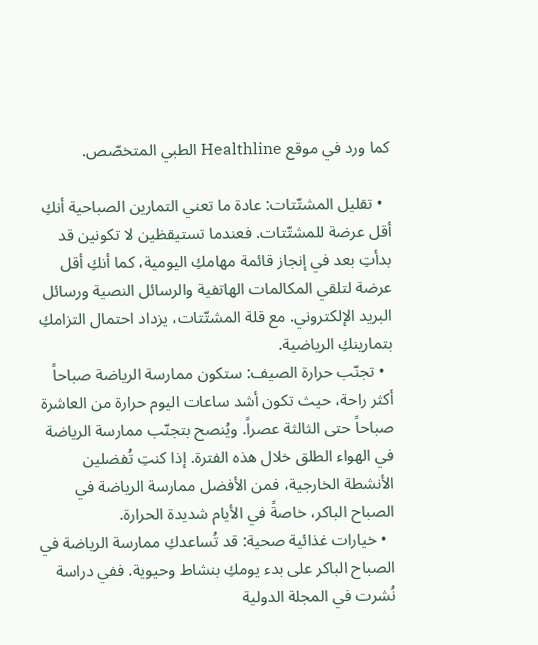كما ورد في موقع Healthline الطبي المتخصّص.

  • تقليل المشتّتات: عادة ما تعني التمارين الصباحية أنكِ أقل عرضة للمشتّتات. فعندما تستيقظين لا تكونين قد بدأتِ بعد في إنجاز قائمة مهامكِ اليومية، كما أنكِ أقل عرضة لتلقي المكالمات الهاتفية والرسائل النصية ورسائل البريد الإلكتروني. مع قلة المشتّتات، يزداد احتمال التزامكِ بتمارينكِ الرياضية.
  • تجنّب حرارة الصيف: ستكون ممارسة الرياضة صباحاً أكثر راحة، حيث تكون أشد ساعات اليوم حرارة من العاشرة صباحاً حتى الثالثة عصراً. ويُنصح بتجنّب ممارسة الرياضة في الهواء الطلق خلال هذه الفترة. إذا كنتِ تُفضلين الأنشطة الخارجية، فمن الأفضل ممارسة الرياضة في الصباح الباكر، خاصةً في الأيام شديدة الحرارة.
  • خيارات غذائية صحية: قد تُساعدكِ ممارسة الرياضة في الصباح الباكر على بدء يومكِ بنشاط وحيوية. ففي دراسة نُشرت في المجلة الدولية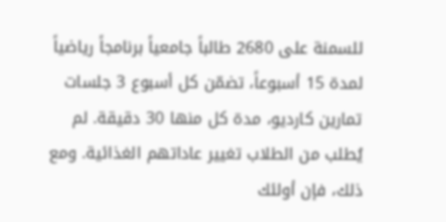للسمنة على 2680 طالباً جامعياً برنامجاً رياضياً لمدة 15 أسبوعاً، تضمّن كل أسبوع 3 جلسات تمارين كارديو، مدة كل منها 30 دقيقة. لم يُطلب من الطلاب تغيير عاداتهم الغذائية. ومع ذلك، فإن أولئك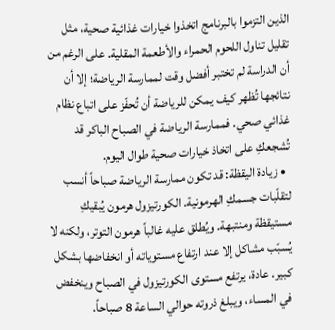الذين التزموا بالبرنامج اتخذوا خيارات غذائية صحية، مثل تقليل تناول اللحوم الحمراء والأطعمة المقلية. على الرغم من أن الدراسة لم تختبر أفضل وقت لممارسة الرياضة؛ إلا أن نتائجها تُظهر كيف يمكن للرياضة أن تُحفّز على اتباع نظام غذائي صحي. فممارسة الرياضة في الصباح الباكر قد تُشجعكِ على اتخاذ خيارات صحية طوال اليوم.
  • زيادة اليقظة: قد تكون ممارسة الرياضة صباحاً أنسب لتقلّبات جسمكِ الهرمونية. الكورتيزول هرمون يُبقيكِ مستيقظة ومنتبهة. ويُطلق عليه غالباً هرمون التوتر، ولكنه لا يُسبّب مشاكل إلا عند ارتفاع مستوياته أو انخفاضها بشكل كبير. عادة، يرتفع مستوى الكورتيزول في الصباح وينخفض في المساء، ويبلغ ذروته حوالي الساعة 8 صباحاً.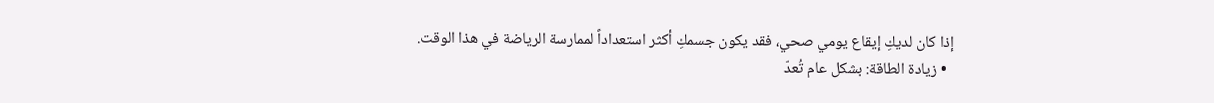إذا كان لديكِ إيقاع يومي صحي، فقد يكون جسمكِ أكثر استعداداً لممارسة الرياضة في هذا الوقت.
  • زيادة الطاقة: بشكل عام تُعدّ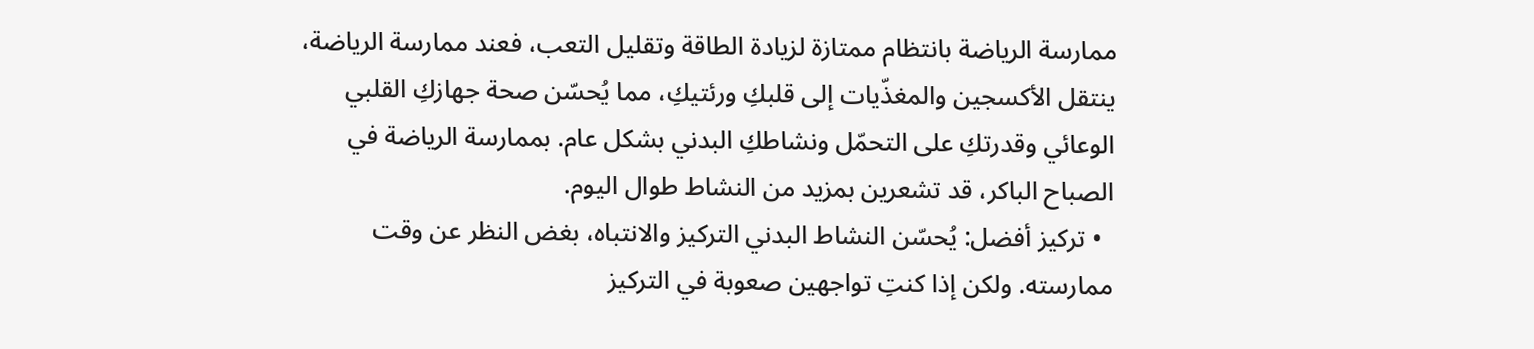ممارسة الرياضة بانتظام ممتازة لزيادة الطاقة وتقليل التعب، فعند ممارسة الرياضة، ينتقل الأكسجين والمغذّيات إلى قلبكِ ورئتيكِ، مما يُحسّن صحة جهازكِ القلبي الوعائي وقدرتكِ على التحمّل ونشاطكِ البدني بشكل عام. بممارسة الرياضة في الصباح الباكر، قد تشعرين بمزيد من النشاط طوال اليوم.
  • تركيز أفضل: يُحسّن النشاط البدني التركيز والانتباه، بغض النظر عن وقت ممارسته. ولكن إذا كنتِ تواجهين صعوبة في التركيز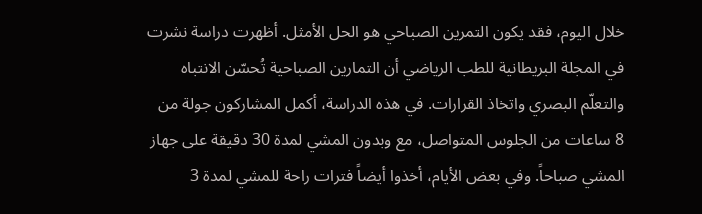خلال اليوم، فقد يكون التمرين الصباحي هو الحل الأمثل. أظهرت دراسة نشرت في المجلة البريطانية للطب الرياضي أن التمارين الصباحية تُحسّن الانتباه والتعلّم البصري واتخاذ القرارات. في هذه الدراسة، أكمل المشاركون جولة من 8 ساعات من الجلوس المتواصل، مع وبدون المشي لمدة 30 دقيقة على جهاز المشي صباحاً. وفي بعض الأيام، أخذوا أيضاً فترات راحة للمشي لمدة 3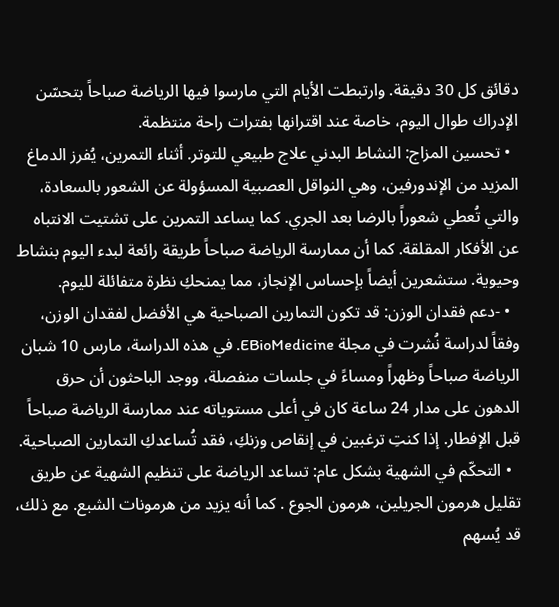دقائق كل 30 دقيقة. وارتبطت الأيام التي مارسوا فيها الرياضة صباحاً بتحسّن الإدراك طوال اليوم، خاصة عند اقترانها بفترات راحة منتظمة.
  • تحسين المزاج: النشاط البدني علاج طبيعي للتوتر. أثناء التمرين، يُفرز الدماغ المزيد من الإندورفين، وهي النواقل العصبية المسؤولة عن الشعور بالسعادة، والتي تُعطي شعوراً بالرضا بعد الجري. كما يساعد التمرين على تشتيت الانتباه عن الأفكار المقلقة. كما أن ممارسة الرياضة صباحاً طريقة رائعة لبدء اليوم بنشاط وحيوية. ستشعرين أيضاً بإحساس الإنجاز، مما يمنحكِ نظرة متفائلة لليوم.
  • -دعم فقدان الوزن: قد تكون التمارين الصباحية هي الأفضل لفقدان الوزن، وفقاً لدراسة نُشرت في مجلة EBioMedicine. في هذه الدراسة، مارس 10 شبان الرياضة صباحاً وظهراً ومساءً في جلسات منفصلة، ووجد الباحثون أن حرق الدهون على مدار 24 ساعة كان في أعلى مستوياته عند ممارسة الرياضة صباحاً قبل الإفطار. إذا كنتِ ترغبين في إنقاص وزنكِ، فقد تُساعدكِ التمارين الصباحية.
  • التحكّم في الشهية بشكل عام: تساعد الرياضة على تنظيم الشهية عن طريق تقليل هرمون الجريلين، هرمون الجوع . كما أنه يزيد من هرمونات الشبع. مع ذلك، قد يُسهم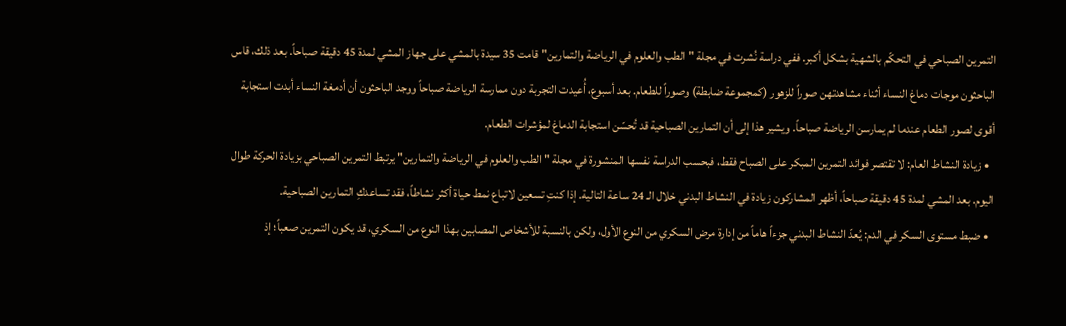التمرين الصباحي في التحكّم بالشهية بشكل أكبر. ففي دراسة نُشرت في مجلة "الطب والعلوم في الرياضة والتمارين" قامت 35 سيدة بالمشي على جهاز المشي لمدة 45 دقيقة صباحاً. بعد ذلك، قاس الباحثون موجات دماغ النساء أثناء مشاهدتهن صوراً للزهور (كمجموعة ضابطة) وصوراً للطعام. بعد أسبوع، أُعيدت التجربة دون ممارسة الرياضة صباحاً ووجد الباحثون أن أدمغة النساء أبدت استجابة أقوى لصور الطعام عندما لم يمارسن الرياضة صباحاً. ويشير هذا إلى أن التمارين الصباحية قد تُحسّن استجابة الدماغ لمؤشرات الطعام.
  • زيادة النشاط العام: لا تقتصر فوائد التمرين المبكر على الصباح فقط، فبحسب الدراسة نفسها المنشورة في مجلة "الطب والعلوم في الرياضة والتمارين" يرتبط التمرين الصباحي بزيادة الحركة طوال اليوم. بعد المشي لمدة 45 دقيقة صباحاً، أظهر المشاركون زيادة في النشاط البدني خلال الـ 24 ساعة التالية. إذا كنتِ تسعين لاتباع نمط حياة أكثر نشاطاً، فقد تساعدكِ التمارين الصباحية.
  • ضبط مستوى السكر في الدم: يُعدّ النشاط البدني جزءاً هاماً من إدارة مرض السكري من النوع الأول، ولكن بالنسبة للأشخاص المصابين بهذا النوع من السكري، قد يكون التمرين صعباً؛ إذ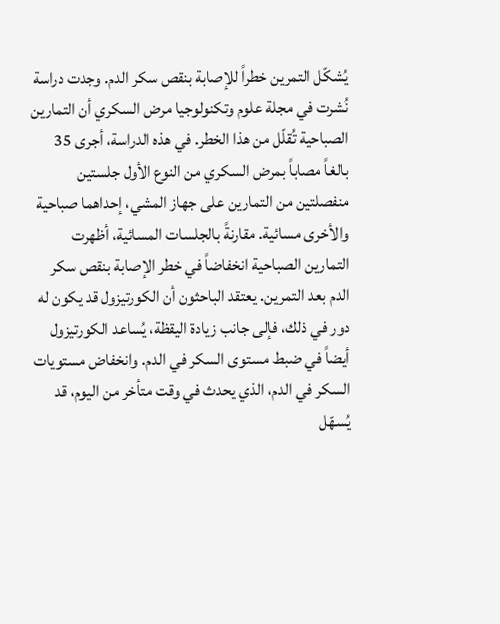يُشكّل التمرين خطراً للإصابة بنقص سكر الدم. وجدت دراسة نُشرت في مجلة علوم وتكنولوجيا مرض السكري أن التمارين الصباحية تُقلّل من هذا الخطر. في هذه الدراسة، أجرى 35 بالغاً مصاباً بمرض السكري من النوع الأول جلستين منفصلتين من التمارين على جهاز المشي، إحداهما صباحية والأخرى مسائية. مقارنةً بالجلسات المسائية، أظهرت التمارين الصباحية انخفاضاً في خطر الإصابة بنقص سكر الدم بعد التمرين. يعتقد الباحثون أن الكورتيزول قد يكون له دور في ذلك، فإلى جانب زيادة اليقظة، يُساعد الكورتيزول أيضاً في ضبط مستوى السكر في الدم. وانخفاض مستويات السكر في الدم، الذي يحدث في وقت متأخر من اليوم، قد يُسهّل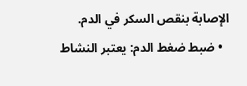الإصابة بنقص السكر في الدم.
  • ضبط ضغط الدم: يعتبر النشاط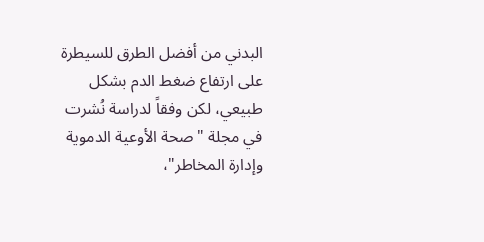البدني من أفضل الطرق للسيطرة على ارتفاع ضغط الدم بشكل طبيعي، لكن وفقاً لدراسة نُشرت في مجلة "صحة الأوعية الدموية وإدارة المخاطر"،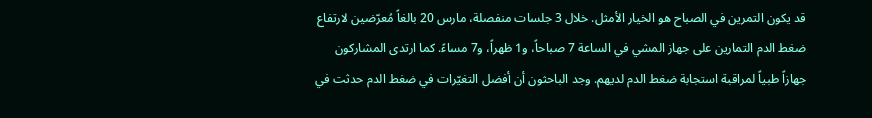قد يكون التمرين في الصباح هو الخيار الأمثل. خلال 3 جلسات منفصلة، مارس 20 بالغاً مُعرّضين لارتفاع ضغط الدم التمارين على جهاز المشي في الساعة 7 صباحاً، و1 ظهراً، و7 مساءً. كما ارتدى المشاركون جهازاً طبياً لمراقبة استجابة ضغط الدم لديهم. وجد الباحثون أن أفضل التغيّرات في ضغط الدم حدثت في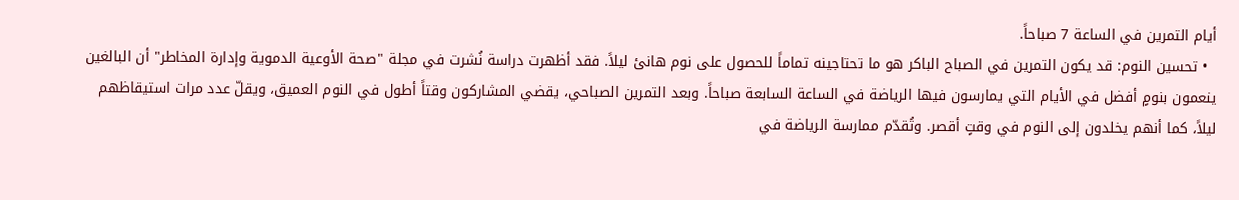أيام التمرين في الساعة 7 صباحاً.
  • تحسين النوم: قد يكون التمرين في الصباح الباكر هو ما تحتاجينه تماماً للحصول على نوم هانئ ليلاً. فقد أظهرت دراسة نُشرت في مجلة "صحة الأوعية الدموية وإدارة المخاطر" أن البالغين ينعمون بنومٍ أفضل في الأيام التي يمارسون فيها الرياضة في الساعة السابعة صباحاً. وبعد التمرين الصباحي، يقضي المشاركون وقتاً أطول في النوم العميق، ويقلّ عدد مرات استيقاظهم ليلاً، كما أنهم يخلدون إلى النوم في وقتٍ أقصر. وتُقدّم ممارسة الرياضة في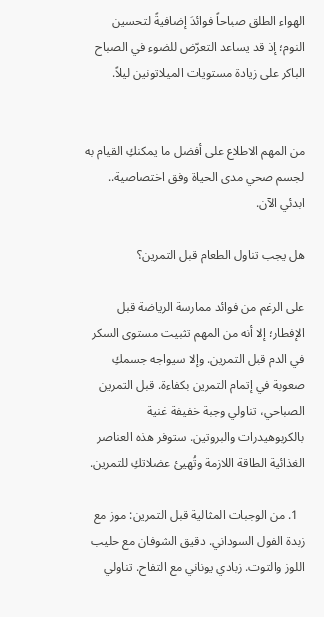الهواء الطلق صباحاً فوائدَ إضافيةً لتحسين النوم؛ إذ قد يساعد التعرّض للضوء في الصباح الباكر على زيادة مستويات الميلاتونين ليلاً.


من المهم الاطلاع على أفضل ما يمكنكِ القيام به لجسم صحي مدى الحياة وفق اختصاصية.. ابدئي الآن.

هل يجب تناول الطعام قبل التمرين؟

على الرغم من فوائد ممارسة الرياضة قبل الإفطار؛ إلا أنه من المهم تثبيت مستوى السكر في الدم قبل التمرين. وإلا سيواجه جسمكِ صعوبة في إتمام التمرين بكفاءة. قبل التمرين الصباحي، تناولي وجبة خفيفة غنية بالكربوهيدرات والبروتين. ستوفر هذه العناصر الغذائية الطاقة اللازمة وتُهيئ عضلاتكِ للتمرين.

  1. من الوجبات المثالية قبل التمرين: موز مع زبدة الفول السوداني. دقيق الشوفان مع حليب اللوز والتوت. زبادي يوناني مع التفاح. تناولي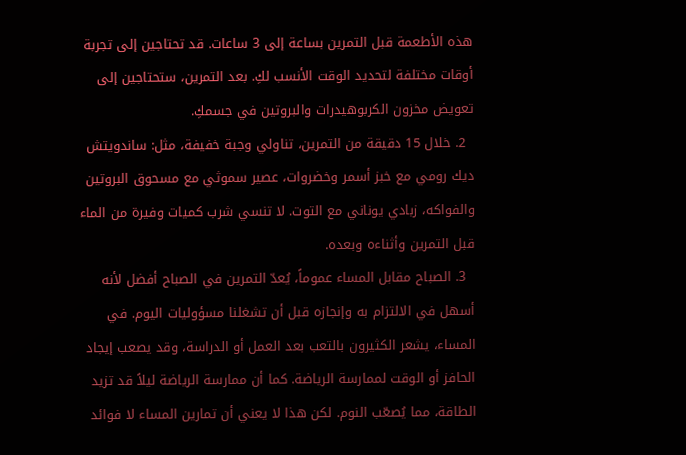هذه الأطعمة قبل التمرين بساعة إلى 3 ساعات. قد تحتاجين إلى تجربة أوقات مختلفة لتحديد الوقت الأنسب لكِ. بعد التمرين، ستحتاجين إلى تعويض مخزون الكربوهيدرات والبروتين في جسمكِ.
  2. خلال 15 دقيقة من التمرين، تناولي وجبة خفيفة، مثل: ساندويتش ديك رومي مع خبز أسمر وخضروات، عصير سموثي مع مسحوق البروتين والفواكه، زبادي يوناني مع التوت. لا تنسي شرب كميات وفيرة من الماء قبل التمرين وأثناءه وبعده.
  3. الصباح مقابل المساء عموماً، يُعدّ التمرين في الصباح أفضل لأنه أسهل في الالتزام به وإنجازه قبل أن تشغلنا مسؤوليات اليوم. في المساء، يشعر الكثيرون بالتعب بعد العمل أو الدراسة، وقد يصعب إيجاد الحافز أو الوقت لممارسة الرياضة. كما أن ممارسة الرياضة ليلاً قد تزيد الطاقة، مما يُصعّب النوم. لكن هذا لا يعني أن تمارين المساء لا فوائد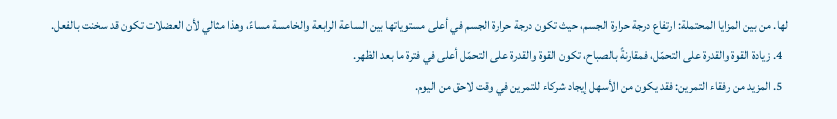لها. من بين المزايا المحتملة: ارتفاع درجة حرارة الجسم، حيث تكون درجة حرارة الجسم في أعلى مستوياتها بين الساعة الرابعة والخامسة مساءً، وهذا مثالي لأن العضلات تكون قد سخنت بالفعل.
  4. زيادة القوة والقدرة على التحمّل، فمقارنةً بالصباح، تكون القوة والقدرة على التحمّل أعلى في فترة ما بعد الظهر.
  5. المزيد من رفقاء التمرين: فقد يكون من الأسهل إيجاد شركاء للتمرين في وقت لاحق من اليوم.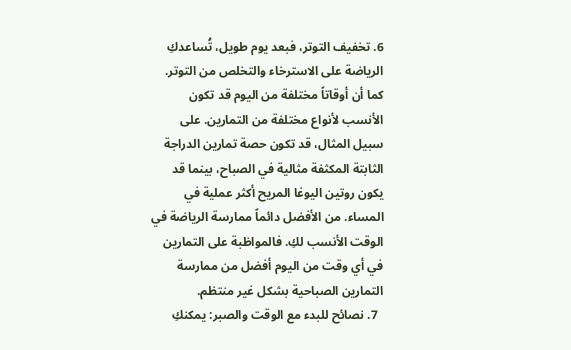6. تخفيف التوتر، فبعد يوم طويل، تُساعدكِ الرياضة على الاسترخاء والتخلص من التوتر. كما أن أوقاتاً مختلفة من اليوم قد تكون الأنسب لأنواع مختلفة من التمارين. على سبيل المثال، قد تكون حصة تمارين الدراجة الثابتة المكثفة مثالية في الصباح، بينما قد يكون روتين اليوغا المريح أكثر عملية في المساء. من الأفضل دائماً ممارسة الرياضة في الوقت الأنسب لكِ. فالمواظبة على التمارين في أي وقت من اليوم أفضل من ممارسة التمارين الصباحية بشكل غير منتظم.
  7. نصائح للبدء مع الوقت والصبر: يمكنكِ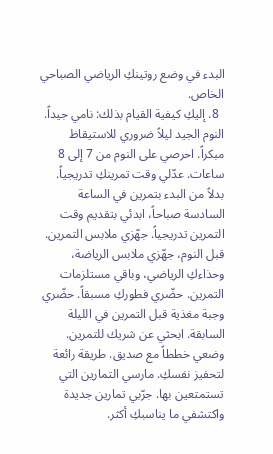البدء في وضع روتينكِ الرياضي الصباحي الخاص.
  8. إليكِ كيفية القيام بذلك: نامي جيداً. النوم الجيد ليلاً ضروري للاستيقاظ مبكراً. احرصي على النوم من 7 إلى 8 ساعات. عدّلي وقت تمرينكِ تدريجياً. بدلاً من البدء بتمرين في الساعة السادسة صباحاً، ابدئي بتقديم وقت التمرين تدريجياً. جهّزي ملابس التمرين. قبل النوم، جهّزي ملابس الرياضة، وحذاءكِ الرياضي، وباقي مستلزمات التمرين. حضّري فطوركِ مسبقاً. حضّري وجبة مغذية قبل التمرين في الليلة السابقة. ابحثي عن شريك للتمرين. وضعي خططاً مع صديق. طريقة رائعة لتحفيز نفسكِ. مارسي التمارين التي تستمتعين بها. جرّبي تمارين جديدة واكتشفي ما يناسبكِ أكثر.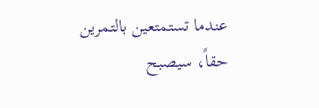عندما تستمتعين بالتمرين حقاً، سيصبح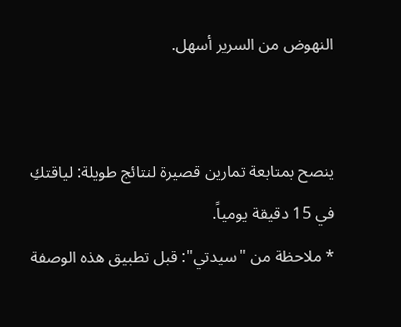النهوض من السرير أسهل.


ينصح بمتابعة تمارين قصيرة لنتائج طويلة: لياقتكِ في 15 دقيقة يومياً.
* ملاحظة من "سيدتي": قبل تطبيق هذه الوصفة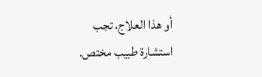أو هذا العلاج، تجب استشارة طبيب مختص.